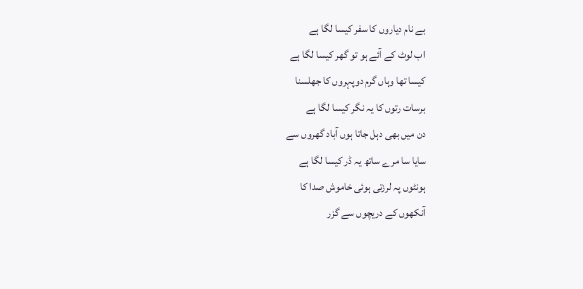بے نام دیاروں کا سفر کیسا لگا ہے
اب لوٹ کے آئے ہو تو گھر کیسا لگا ہے
کیسا تھا وہاں گرم دوپہروں کا جھلسنا
برسات رتوں کا یہ نگر کیسا لگا ہے
دن میں بھی دہل جاتا ہوں آباد گھروں سے
سایا سا مرے ساتھ یہ ڈر کیسا لگا ہے
ہونٹوں پہ لرزتی ہوئی خاموش صدا کا
آنکھوں کے دریچوں سے گزر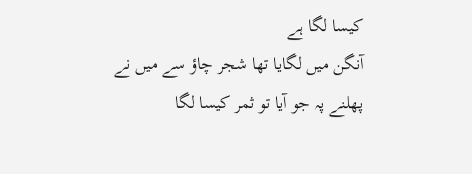کیسا لگا ہے
آنگن میں لگایا تھا شجر چاؤ سے میں نے
پھلنے پہ جو آیا تو ثمر کیسا لگا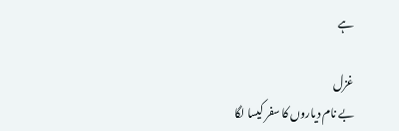ہے

غزل
بے نام دیاروں کا سفر کیسا لگا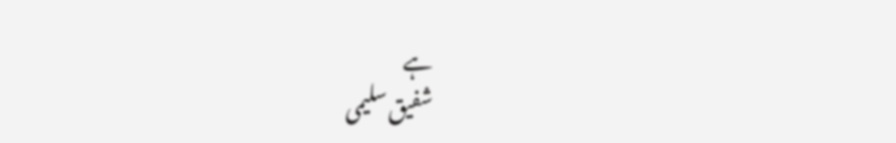ہے
شفیق سلیمی